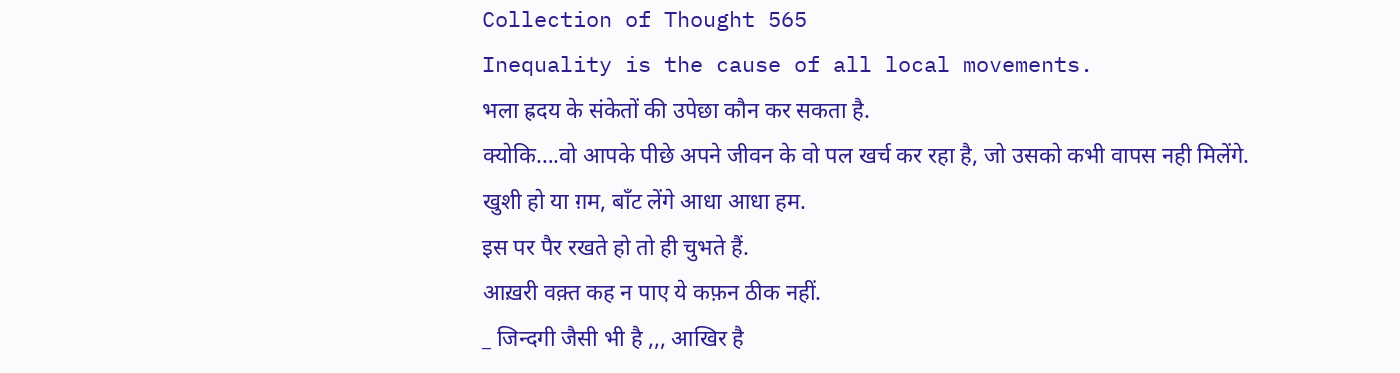Collection of Thought 565
Inequality is the cause of all local movements.
भला ह्रदय के संकेतों की उपेछा कौन कर सकता है.
क्योकि….वो आपके पीछे अपने जीवन के वो पल खर्च कर रहा है, जो उसको कभी वापस नही मिलेंगे.
खुशी हो या ग़म, बाँट लेंगे आधा आधा हम.
इस पर पैर रखते हो तो ही चुभते हैं.
आख़री वक़्त कह न पाए ये कफ़न ठीक नहीं.
_ जिन्दगी जैसी भी है ,,, आखिर है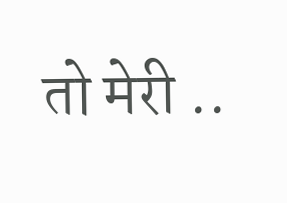तो मेरी ..